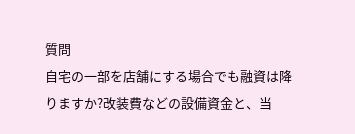質問
自宅の一部を店舗にする場合でも融資は降りますか?改装費などの設備資金と、当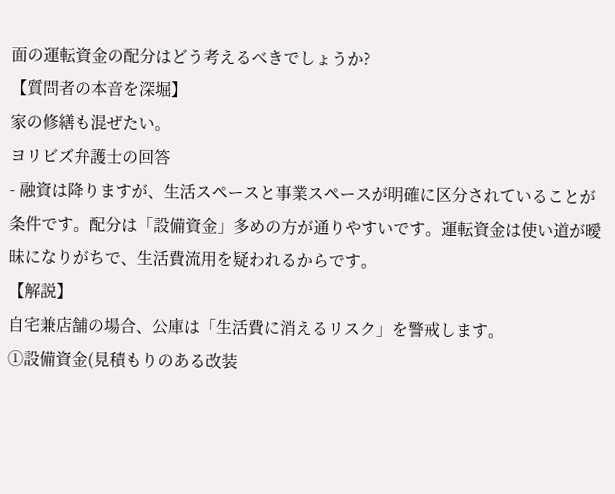面の運転資金の配分はどう考えるべきでしょうか?
【質問者の本音を深堀】
家の修繕も混ぜたい。
ヨリビズ弁護士の回答
- 融資は降りますが、生活スペースと事業スペースが明確に区分されていることが条件です。配分は「設備資金」多めの方が通りやすいです。運転資金は使い道が曖昧になりがちで、生活費流用を疑われるからです。
【解説】
自宅兼店舗の場合、公庫は「生活費に消えるリスク」を警戒します。
①設備資金(見積もりのある改装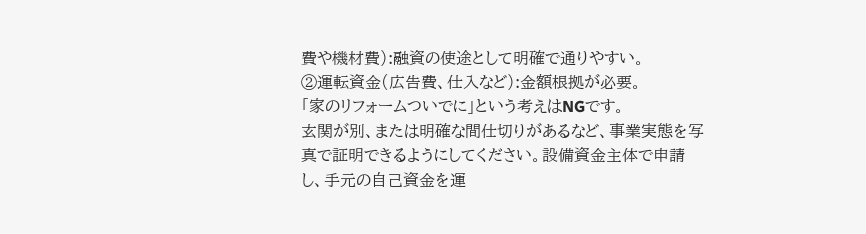費や機材費):融資の使途として明確で通りやすい。
②運転資金(広告費、仕入など):金額根拠が必要。
「家のリフォームついでに」という考えはNGです。
玄関が別、または明確な間仕切りがあるなど、事業実態を写真で証明できるようにしてください。設備資金主体で申請し、手元の自己資金を運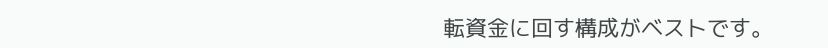転資金に回す構成がベストです。